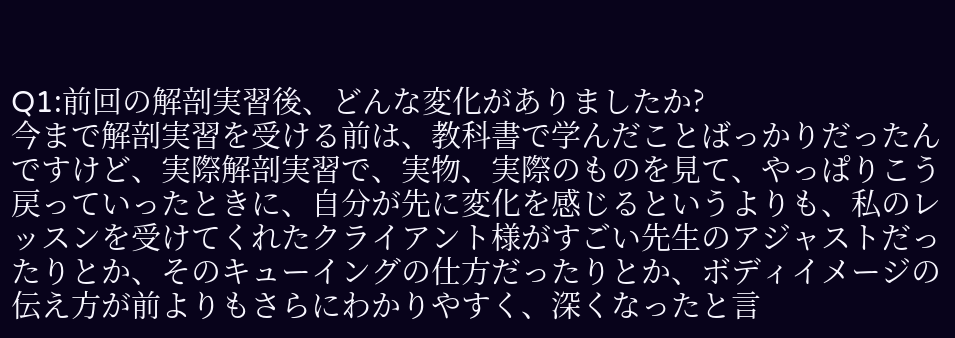Q1:前回の解剖実習後、どんな変化がありましたか?
今まで解剖実習を受ける前は、教科書で学んだことばっかりだったんですけど、実際解剖実習で、実物、実際のものを見て、やっぱりこう戻っていったときに、自分が先に変化を感じるというよりも、私のレッスンを受けてくれたクライアント様がすごい先生のアジャストだったりとか、そのキューイングの仕方だったりとか、ボディイメージの伝え方が前よりもさらにわかりやすく、深くなったと言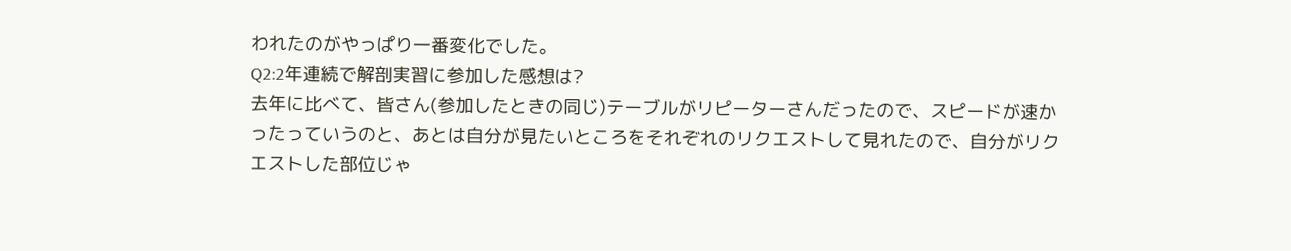われたのがやっぱり一番変化でした。
Q2:2年連続で解剖実習に参加した感想は?
去年に比べて、皆さん(参加したときの同じ)テーブルがリピーターさんだったので、スピードが速かったっていうのと、あとは自分が見たいところをそれぞれのリクエストして見れたので、自分がリクエストした部位じゃ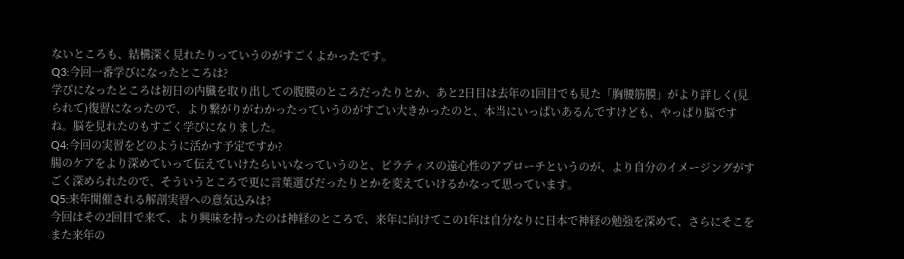ないところも、結構深く見れたりっていうのがすごくよかったです。
Q3:今回一番学びになったところは?
学びになったところは初日の内臓を取り出しての腹膜のところだったりとか、あと2日目は去年の1回目でも見た「胸腰筋膜」がより詳しく(見られて)復習になったので、より繋がりがわかったっていうのがすごい大きかったのと、本当にいっぱいあるんですけども、やっぱり脳ですね。脳を見れたのもすごく学びになりました。
Q4:今回の実習をどのように活かす予定ですか?
腸のケアをより深めていって伝えていけたらいいなっていうのと、ピラティスの遠心性のアプローチというのが、より自分のイメージングがすごく深められたので、そういうところで更に言葉選びだったりとかを変えていけるかなって思っています。
Q5:来年開催される解剖実習への意気込みは?
今回はその2回目で来て、より興味を持ったのは神経のところで、来年に向けてこの1年は自分なりに日本で神経の勉強を深めて、さらにそこをまた来年の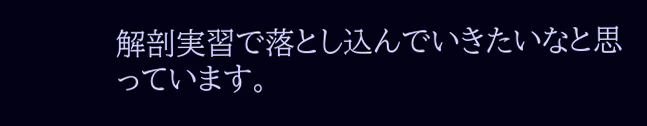解剖実習で落とし込んでいきたいなと思っています。